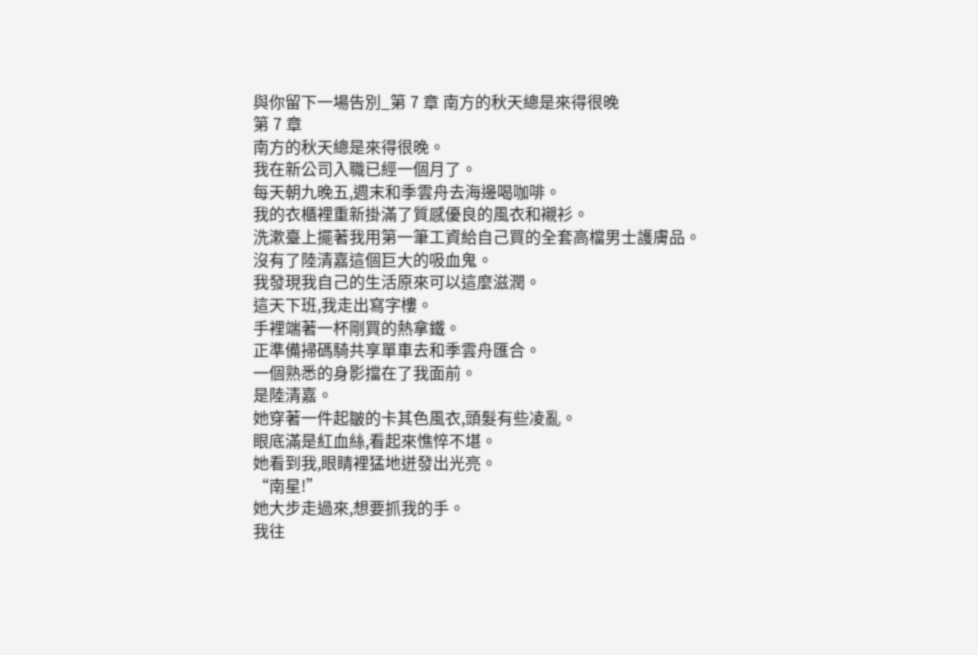與你留下一場告別_第 7 章 南方的秋天總是來得很晚
第 7 章
南方的秋天總是來得很晚。
我在新公司入職已經一個月了。
每天朝九晚五,週末和季雲舟去海邊喝咖啡。
我的衣櫃裡重新掛滿了質感優良的風衣和襯衫。
洗漱臺上擺著我用第一筆工資給自己買的全套高檔男士護膚品。
沒有了陸清嘉這個巨大的吸血鬼。
我發現我自己的生活原來可以這麼滋潤。
這天下班,我走出寫字樓。
手裡端著一杯剛買的熱拿鐵。
正準備掃碼騎共享單車去和季雲舟匯合。
一個熟悉的身影擋在了我面前。
是陸清嘉。
她穿著一件起皺的卡其色風衣,頭髮有些凌亂。
眼底滿是紅血絲,看起來憔悴不堪。
她看到我,眼睛裡猛地迸發出光亮。
“南星!”
她大步走過來,想要抓我的手。
我往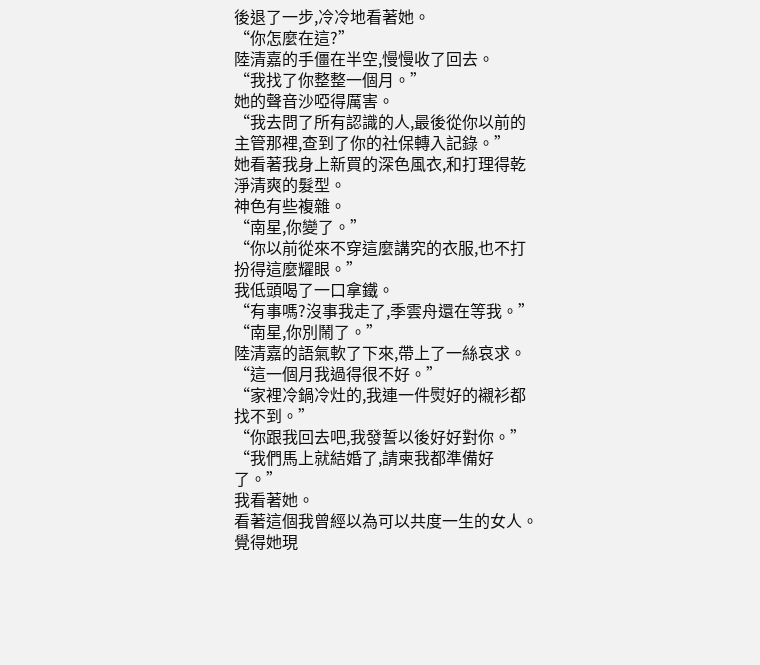後退了一步,冷冷地看著她。
“你怎麼在這?”
陸清嘉的手僵在半空,慢慢收了回去。
“我找了你整整一個月。”
她的聲音沙啞得厲害。
“我去問了所有認識的人,最後從你以前的主管那裡,查到了你的社保轉入記錄。”
她看著我身上新買的深色風衣,和打理得乾淨清爽的髮型。
神色有些複雜。
“南星,你變了。”
“你以前從來不穿這麼講究的衣服,也不打扮得這麼耀眼。”
我低頭喝了一口拿鐵。
“有事嗎?沒事我走了,季雲舟還在等我。”
“南星,你別鬧了。”
陸清嘉的語氣軟了下來,帶上了一絲哀求。
“這一個月我過得很不好。”
“家裡冷鍋冷灶的,我連一件熨好的襯衫都找不到。”
“你跟我回去吧,我發誓以後好好對你。”
“我們馬上就結婚了,請柬我都準備好了。”
我看著她。
看著這個我曾經以為可以共度一生的女人。
覺得她現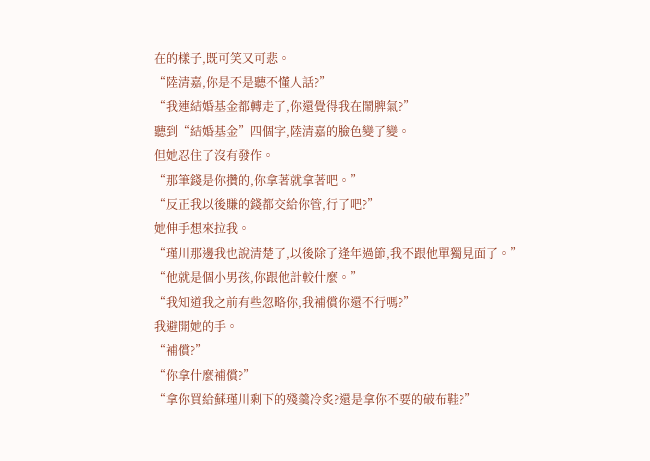在的樣子,既可笑又可悲。
“陸清嘉,你是不是聽不懂人話?”
“我連結婚基金都轉走了,你還覺得我在鬧脾氣?”
聽到“結婚基金”四個字,陸清嘉的臉色變了變。
但她忍住了沒有發作。
“那筆錢是你攢的,你拿著就拿著吧。”
“反正我以後賺的錢都交給你管,行了吧?”
她伸手想來拉我。
“瑾川那邊我也說清楚了,以後除了逢年過節,我不跟他單獨見面了。”
“他就是個小男孩,你跟他計較什麼。”
“我知道我之前有些忽略你,我補償你還不行嗎?”
我避開她的手。
“補償?”
“你拿什麼補償?”
“拿你買給蘇瑾川剩下的殘羹冷炙?還是拿你不要的破布鞋?”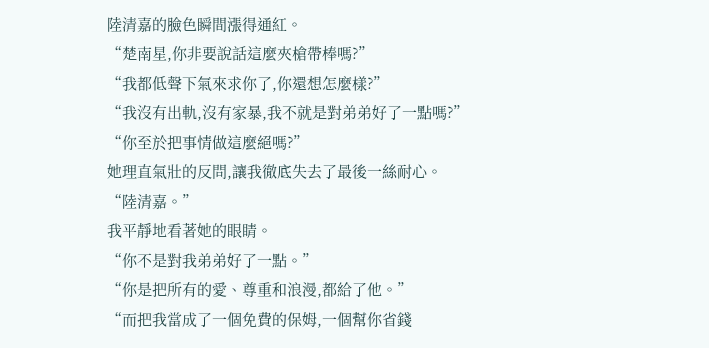陸清嘉的臉色瞬間漲得通紅。
“楚南星,你非要說話這麼夾槍帶棒嗎?”
“我都低聲下氣來求你了,你還想怎麼樣?”
“我沒有出軌,沒有家暴,我不就是對弟弟好了一點嗎?”
“你至於把事情做這麼絕嗎?”
她理直氣壯的反問,讓我徹底失去了最後一絲耐心。
“陸清嘉。”
我平靜地看著她的眼睛。
“你不是對我弟弟好了一點。”
“你是把所有的愛、尊重和浪漫,都給了他。”
“而把我當成了一個免費的保姆,一個幫你省錢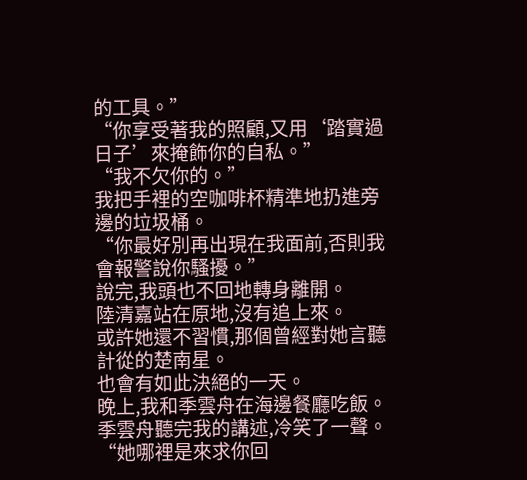的工具。”
“你享受著我的照顧,又用‘踏實過日子’來掩飾你的自私。”
“我不欠你的。”
我把手裡的空咖啡杯精準地扔進旁邊的垃圾桶。
“你最好別再出現在我面前,否則我會報警說你騷擾。”
說完,我頭也不回地轉身離開。
陸清嘉站在原地,沒有追上來。
或許她還不習慣,那個曾經對她言聽計從的楚南星。
也會有如此決絕的一天。
晚上,我和季雲舟在海邊餐廳吃飯。
季雲舟聽完我的講述,冷笑了一聲。
“她哪裡是來求你回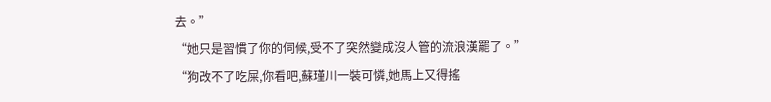去。”
“她只是習慣了你的伺候,受不了突然變成沒人管的流浪漢罷了。”
“狗改不了吃屎,你看吧,蘇瑾川一裝可憐,她馬上又得搖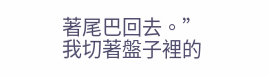著尾巴回去。”
我切著盤子裡的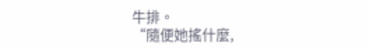牛排。
“隨便她搖什麼,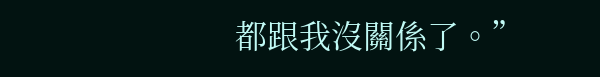都跟我沒關係了。”